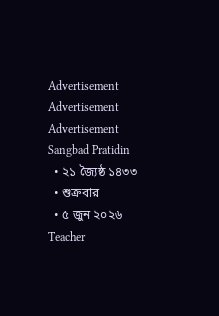Advertisement
Advertisement
Advertisement
Sangbad Pratidin
  • ২১ জ্যৈষ্ঠ ১৪৩৩
  • শুক্রবার
  • ৫ জুন ২০২৬
Teacher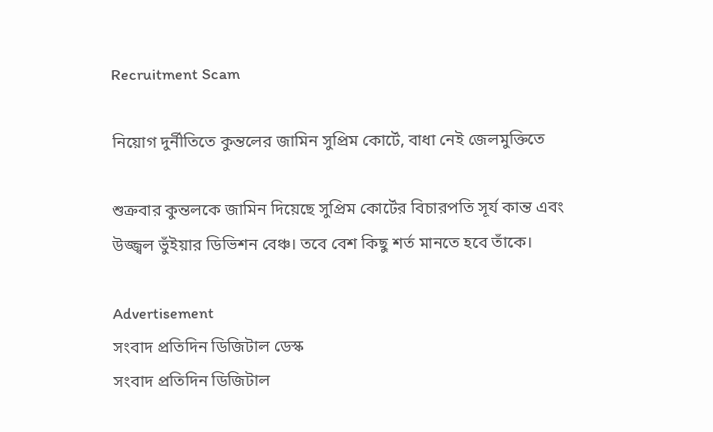Recruitment Scam

নিয়োগ দুর্নীতিতে কুন্তলের জামিন সুপ্রিম কোর্টে, বাধা নেই জেলমুক্তিতে

শুক্রবার কুন্তলকে জামিন দিয়েছে সুপ্রিম কোর্টের বিচারপতি সূর্য কান্ত এবং উজ্জ্বল ভুঁইয়ার ডিভিশন বেঞ্চ। তবে বেশ কিছু শর্ত মানতে হবে তাঁকে।

Advertisement
সংবাদ প্রতিদিন ডিজিটাল ডেস্ক
সংবাদ প্রতিদিন ডিজিটাল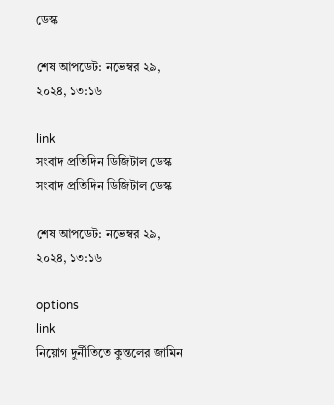ডেস্ক

শেষ আপডেট: নভেম্বর ২৯, ২০২৪, ১৩:১৬

link
সংবাদ প্রতিদিন ডিজিটাল ডেস্ক
সংবাদ প্রতিদিন ডিজিটাল ডেস্ক

শেষ আপডেট: নভেম্বর ২৯, ২০২৪, ১৩:১৬

options
link
নিয়োগ দুর্নীতিতে কুন্তলের জামিন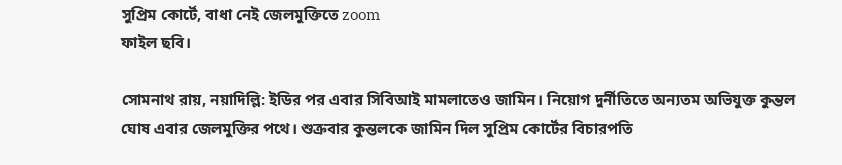সুপ্রিম কোর্টে, বাধা নেই জেলমুক্তিতে zoom
ফাইল ছবি।

সোমনাথ রায়, নয়াদিল্লি: ইডির পর এবার সিবিআই মামলাতেও জামিন। নিয়োগ দুর্নীতিতে অন্যতম অভিযুক্ত কুন্তল ঘোষ এবার জেলমুক্তির পথে। শুক্রবার কুন্তলকে জামিন দিল সুপ্রিম কোর্টের বিচারপতি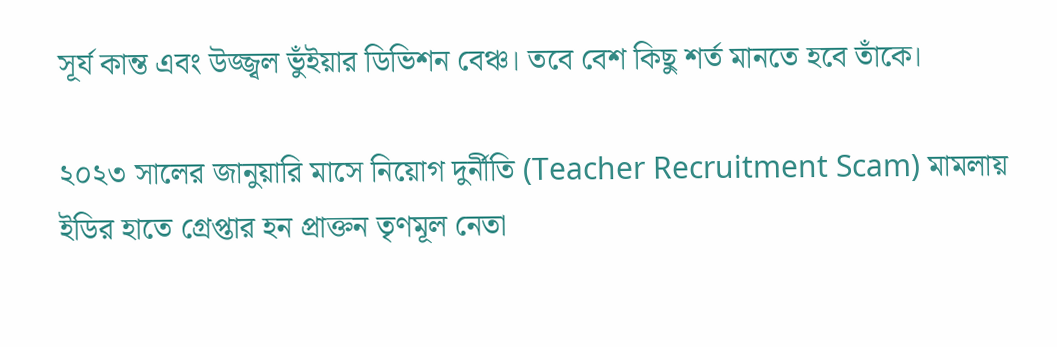সূর্য কান্ত এবং উজ্জ্বল ভুঁইয়ার ডিভিশন বেঞ্চ। তবে বেশ কিছু শর্ত মানতে হবে তাঁকে।

২০২৩ সালের জানুয়ারি মাসে নিয়োগ দুর্নীতি (Teacher Recruitment Scam) মামলায় ইডির হাতে গ্রেপ্তার হন প্রাক্তন তৃণমূল নেতা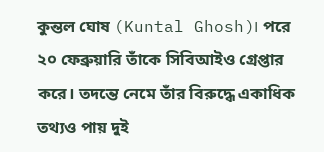কুন্তল ঘোষ (Kuntal Ghosh)। পরে ২০ ফেব্রুয়ারি তাঁকে সিবিআইও গ্রেপ্তার করে। তদন্তে নেমে তাঁর বিরুদ্ধে একাধিক তথ্যও পায় দুই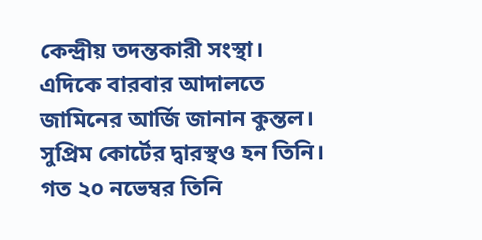কেন্দ্রীয় তদন্তকারী সংস্থা। এদিকে বারবার আদালতে জামিনের আর্জি জানান কুন্তল। সুপ্রিম কোর্টের দ্বারস্থও হন তিনি। গত ২০ নভেম্বর তিনি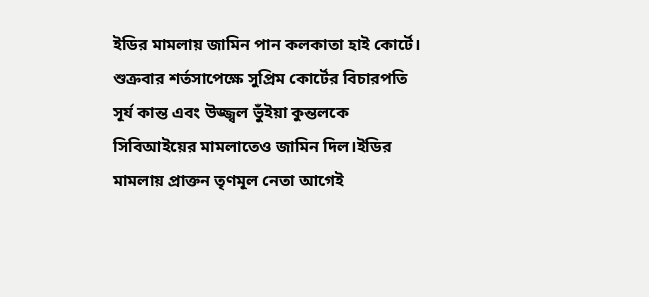ইডির মামলায় জামিন পান কলকাতা হাই কোর্টে। শুক্রবার শর্তসাপেক্ষে সুপ্রিম কোর্টের বিচারপতি সূর্য কান্ত এবং উজ্জ্বল ভুঁইয়া কুন্তলকে সিবিআইয়ের মামলাতেও জামিন দিল।ইডির মামলায় প্রাক্তন তৃণমূল নেতা আগেই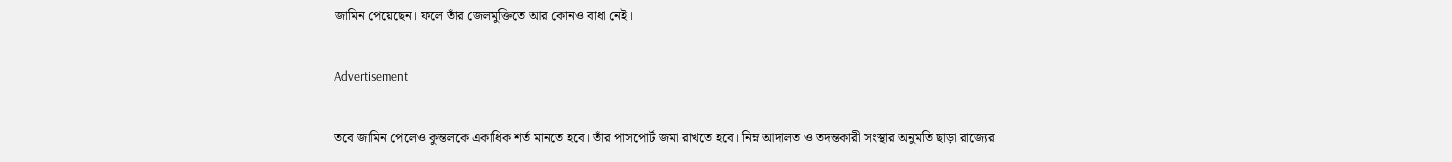জামিন পেয়েছেন। ফলে তাঁর জেলমুক্তিতে আর কোনও বাধা নেই।

Advertisement

তবে জামিন পেলেও কুন্তলকে একাধিক শর্ত মানতে হবে। তাঁর পাসপোর্ট জমা রাখতে হবে। নিম্ন আদালত ও তদন্তকারী সংস্থার অনুমতি ছাড়া রাজ্যের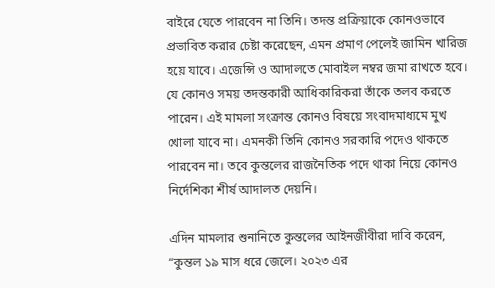বাইরে যেতে পারবেন না তিনি। তদন্ত প্রক্রিয়াকে কোনওভাবে প্রভাবিত করার চেষ্টা করেছেন, এমন প্রমাণ পেলেই জামিন খারিজ হয়ে যাবে। এজেন্সি ও আদালতে মোবাইল নম্বর জমা রাখতে হবে। যে কোনও সময় তদন্তকারী আধিকারিকরা তাঁকে তলব করতে পারেন। এই মামলা সংক্রান্ত কোনও বিষয়ে সংবাদমাধ্যমে মুখ খোলা যাবে না। এমনকী তিনি কোনও সরকারি পদেও থাকতে পারবেন না। তবে কুন্তলের রাজনৈতিক পদে থাকা নিয়ে কোনও নির্দেশিকা শীর্ষ আদালত দেয়নি।

এদিন মামলার শুনানিতে কুন্তলের আইনজীবীরা দাবি করেন, “কুন্তল ১৯ মাস ধরে জেলে। ২০২৩ এর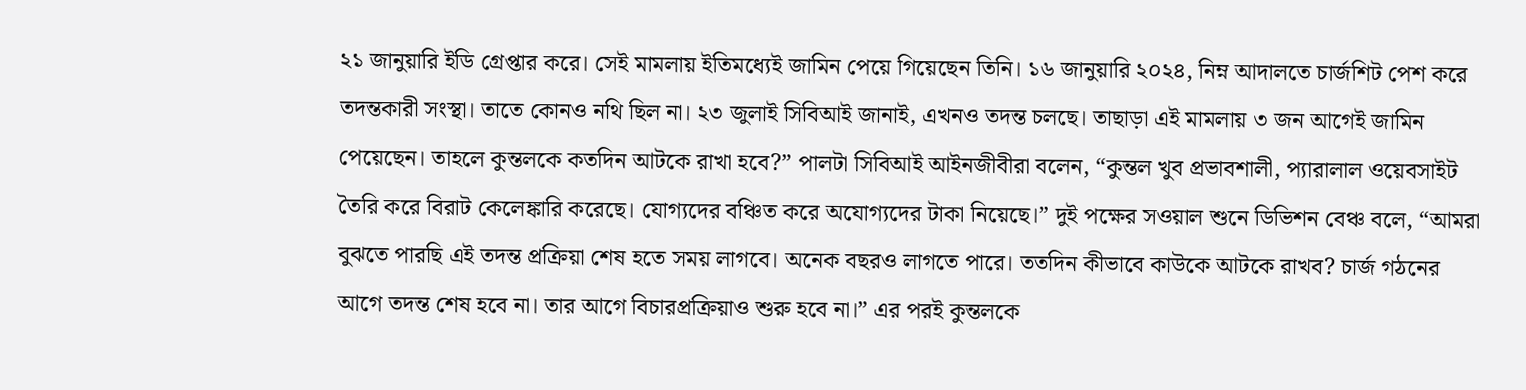২১ জানুয়ারি ইডি গ্রেপ্তার করে। সেই মামলায় ইতিমধ্যেই জামিন পেয়ে গিয়েছেন তিনি। ১৬ জানুয়ারি ২০২৪, নিম্ন আদালতে চার্জশিট পেশ করে তদন্তকারী সংস্থা। তাতে কোনও নথি ছিল না। ২৩ জুলাই সিবিআই জানাই, এখনও তদন্ত চলছে। তাছাড়া এই মামলায় ৩ জন আগেই জামিন পেয়েছেন। তাহলে কুন্তলকে কতদিন আটকে রাখা হবে?” পালটা সিবিআই আইনজীবীরা বলেন, “কুন্তল খুব প্রভাবশালী, প্যারালাল ওয়েবসাইট তৈরি করে বিরাট কেলেঙ্কারি করেছে। যোগ্যদের বঞ্চিত করে অযোগ্যদের টাকা নিয়েছে।” দুই পক্ষের সওয়াল শুনে ডিভিশন বেঞ্চ বলে, “আমরা বুঝতে পারছি এই তদন্ত প্রক্রিয়া শেষ হতে সময় লাগবে। অনেক বছরও লাগতে পারে। ততদিন কীভাবে কাউকে আটকে রাখব? চার্জ গঠনের আগে তদন্ত শেষ হবে না। তার আগে বিচারপ্রক্রিয়াও শুরু হবে না।” এর পরই কুন্তলকে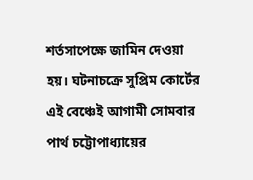শর্তসাপেক্ষে জামিন দেওয়া হয়। ঘটনাচক্রে সুপ্রিম কোর্টের এই বেঞ্চেই আগামী সোমবার পার্থ চট্টোপাধ্যায়ের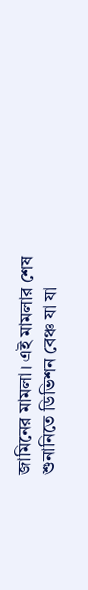জামিনের মামলা। এই মামলার শেষ শুনানিতে ডিভিশন বেঞ্চ যা যা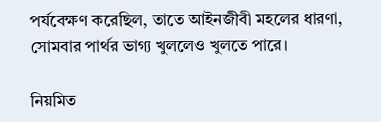পর্যবেক্ষণ করেছিল, তাতে আইনজীবী মহলের ধারণা, সোমবার পার্থর ভাগ্য খুললেও খুলতে পারে।

নিয়মিত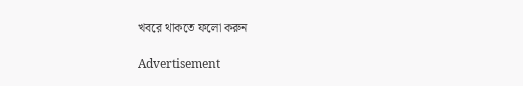খবরে থাকতে ফলো করুন

Advertisement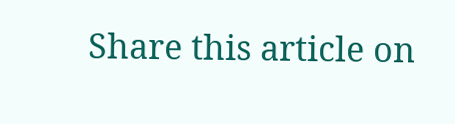Share this article on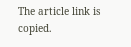The article link is copied.